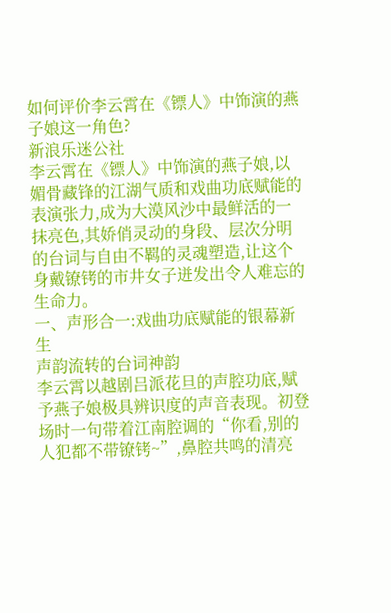如何评价李云霄在《镖人》中饰演的燕子娘这一角色?
新浪乐迷公社
李云霄在《镖人》中饰演的燕子娘,以媚骨藏锋的江湖气质和戏曲功底赋能的表演张力,成为大漠风沙中最鲜活的一抹亮色,其娇俏灵动的身段、层次分明的台词与自由不羁的灵魂塑造,让这个身戴镣铐的市井女子迸发出令人难忘的生命力。
一、声形合一:戏曲功底赋能的银幕新生
声韵流转的台词神韵
李云霄以越剧吕派花旦的声腔功底,赋予燕子娘极具辨识度的声音表现。初登场时一句带着江南腔调的“你看,别的人犯都不带镣铐~”,鼻腔共鸣的清亮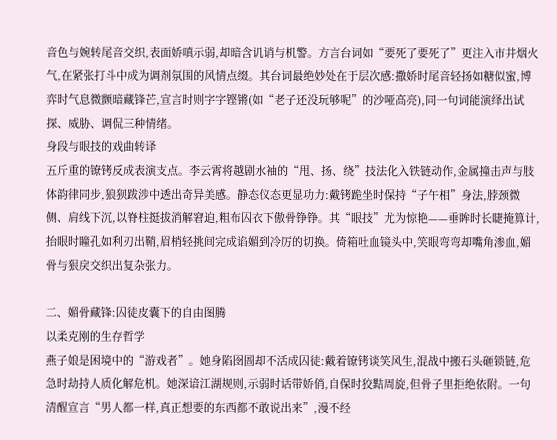音色与婉转尾音交织,表面娇嗔示弱,却暗含讥诮与机警。方言台词如“要死了要死了”更注入市井烟火气,在紧张打斗中成为调剂氛围的风情点缀。其台词最绝妙处在于层次感:撒娇时尾音轻扬如糖似蜜,博弈时气息微颤暗藏锋芒,宣言时则字字铿锵(如“老子还没玩够呢”的沙哑高亮),同一句词能演绎出试探、威胁、调侃三种情绪。
身段与眼技的戏曲转译
五斤重的镣铐反成表演支点。李云霄将越剧水袖的“甩、扬、绕”技法化入铁链动作,金属撞击声与肢体韵律同步,狼狈跋涉中透出奇异美感。静态仪态更显功力:戴铐跪坐时保持“子午相”身法,脖颈微侧、肩线下沉,以脊柱挺拔消解窘迫,粗布囚衣下傲骨铮铮。其“眼技”尤为惊艳——垂眸时长睫掩算计,抬眼时瞳孔如利刃出鞘,眉梢轻挑间完成谄媚到冷厉的切换。倚箱吐血镜头中,笑眼弯弯却嘴角渗血,媚骨与狠戾交织出复杂张力。

二、媚骨藏锋:囚徒皮囊下的自由图腾
以柔克刚的生存哲学
燕子娘是困境中的“游戏者”。她身陷囹圄却不活成囚徒:戴着镣铐谈笑风生,混战中搬石头砸锁链,危急时劫持人质化解危机。她深谙江湖规则,示弱时话带娇俏,自保时狡黠周旋,但骨子里拒绝依附。一句清醒宣言“男人都一样,真正想要的东西都不敢说出来”,漫不经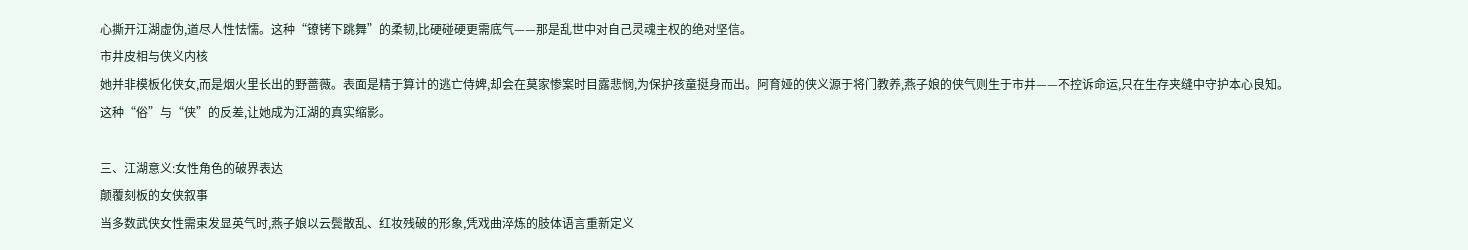心撕开江湖虚伪,道尽人性怯懦。这种“镣铐下跳舞”的柔韧,比硬碰硬更需底气——那是乱世中对自己灵魂主权的绝对坚信。
市井皮相与侠义内核
她并非模板化侠女,而是烟火里长出的野蔷薇。表面是精于算计的逃亡侍婢,却会在莫家惨案时目露悲悯,为保护孩童挺身而出。阿育娅的侠义源于将门教养,燕子娘的侠气则生于市井——不控诉命运,只在生存夹缝中守护本心良知。这种“俗”与“侠”的反差,让她成为江湖的真实缩影。

三、江湖意义:女性角色的破界表达
颠覆刻板的女侠叙事
当多数武侠女性需束发显英气时,燕子娘以云鬓散乱、红妆残破的形象,凭戏曲淬炼的肢体语言重新定义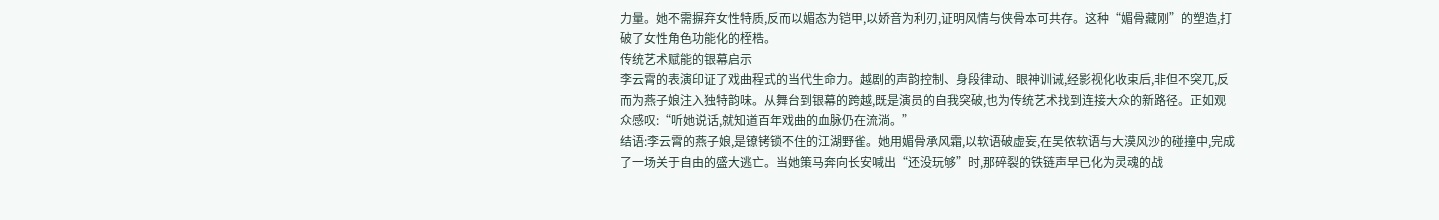力量。她不需摒弃女性特质,反而以媚态为铠甲,以娇音为利刃,证明风情与侠骨本可共存。这种“媚骨藏刚”的塑造,打破了女性角色功能化的桎梏。
传统艺术赋能的银幕启示
李云霄的表演印证了戏曲程式的当代生命力。越剧的声韵控制、身段律动、眼神训诫,经影视化收束后,非但不突兀,反而为燕子娘注入独特韵味。从舞台到银幕的跨越,既是演员的自我突破,也为传统艺术找到连接大众的新路径。正如观众感叹:“听她说话,就知道百年戏曲的血脉仍在流淌。”
结语:李云霄的燕子娘,是镣铐锁不住的江湖野雀。她用媚骨承风霜,以软语破虚妄,在吴侬软语与大漠风沙的碰撞中,完成了一场关于自由的盛大逃亡。当她策马奔向长安喊出“还没玩够”时,那碎裂的铁链声早已化为灵魂的战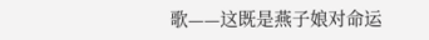歌——这既是燕子娘对命运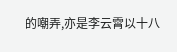的嘲弄,亦是李云霄以十八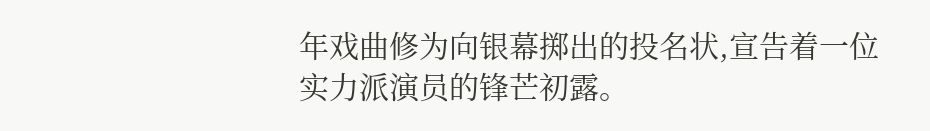年戏曲修为向银幕掷出的投名状,宣告着一位实力派演员的锋芒初露。